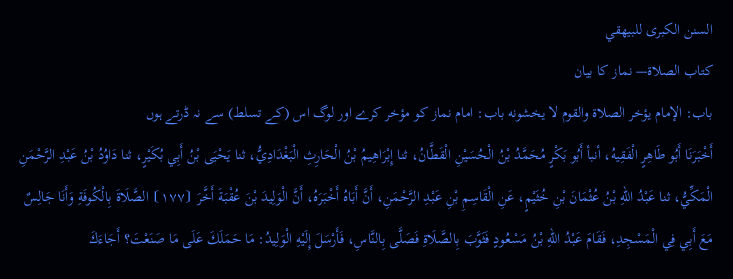السنن الكبرى للبيهقي
كتاب الصلاة— نماز کا بیان
باب: الإمام يؤخر الصلاة والقوم لا يخشونه باب: امام نماز کو مؤخر کرے اور لوگ اس (کے تسلط) سے نہ ڈرتے ہوں
أَخْبَرَنَا أَبُو طَاهِرٍ الْفَقِيهُ، أنبأ أَبُو بَكْرٍ مُحَمَّدُ بْنُ الْحُسَيْنِ الْقَطَّانُ، ثنا إِبْرَاهِيمُ بْنُ الْحَارِثِ الْبَغْدَادِيُّ، ثنا يَحْيَى بْنُ أَبِي بُكَيْرٍ، ثنا دَاوُدُ بْنُ عَبْدِ الرَّحْمَنِ الْمَكِّيُّ، ثنا عَبْدُ اللهِ بْنُ عُثْمَانَ بْنِ خُثَيْمٍ، عَنِ الْقَاسِمِ بْنِ عَبْدِ الرَّحْمَنِ، أَنَّ أَبَاهُ أَخْبَرَهُ، أَنَّ الْوَلِيدَ بْنَ عُقْبَةَ أَخَّرَ ⦗١٧٧⦘ الصَّلَاةَ بِالْكُوفَةِ وَأَنَا جَالِسٌ مَعَ أَبِي فِي الْمَسْجِدِ، فَقَامَ عَبْدُ اللهِ بْنُ مَسْعُودٍ فَثَوَّبَ بِالصَّلَاةِ فَصَلَّى بِالنَّاسِ، فَأَرْسَلَ إِلَيْهِ الْوَلِيدُ: مَا حَمَلَكَ عَلَى مَا صَنَعْتَ؟ أَجَاءَكَ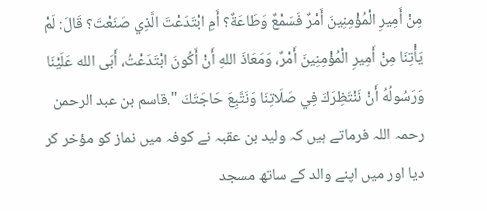مِنْ أَمِيرِ الْمُؤْمِنِينَ أَمْرٌ فَسَمْعٌ وَطَاعَةٌ؟ أَمِ ابْتَدَعْتَ الَّذِي صَنَعْتَ؟ قَالَ: لَمْ يَأْتِنَا مِنْ أَمِيرِ الْمُؤْمِنِينَ أَمْرٌ، وَمَعَاذَ اللهِ أَنْ أَكُونَ ابْتَدَعْتُ، أَبَى الله عَلَيْنَا وَرَسُولُهُ أَنْ نَنْتَظِرَكَ فِي صَلَاتِنَا وَنَتَّبِعَ حَاجَتَكَ ".قاسم بن عبد الرحمن رحمہ اللہ فرماتے ہیں کہ ولید بن عقبہ نے کوفہ میں نماز کو مؤخر کر دیا اور میں اپنے والد کے ساتھ مسجد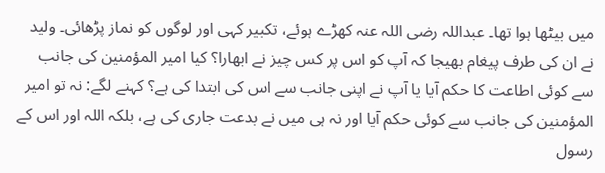میں بیٹھا ہوا تھا۔ عبداللہ رضی اللہ عنہ کھڑے ہوئے، تکبیر کہی اور لوگوں کو نماز پڑھائی۔ ولید نے ان کی طرف پیغام بھیجا کہ آپ کو اس پر کس چیز نے ابھارا؟ کیا امیر المؤمنین کی جانب سے کوئی اطاعت کا حکم آیا یا آپ نے اپنی جانب سے اس کی ابتدا کی ہے؟ کہنے لگے: نہ تو امیر المؤمنین کی جانب سے کوئی حکم آیا اور نہ ہی میں نے بدعت جاری کی ہے، بلکہ اللہ اور اس کے رسول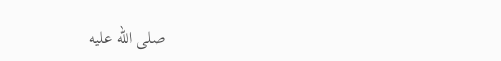صلى الله عليه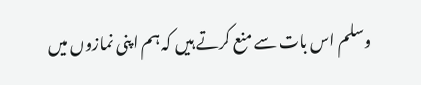وسلم اس بات سے منع کرتے ہیں کہ ہم اپنی نمازوں میں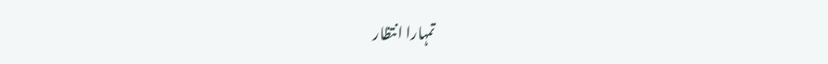تمہارا انتظار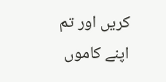کریں اور تم اپنے کاموں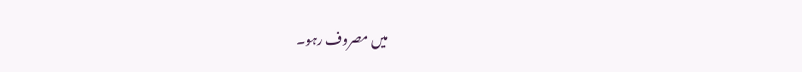میں مصروف رہو۔